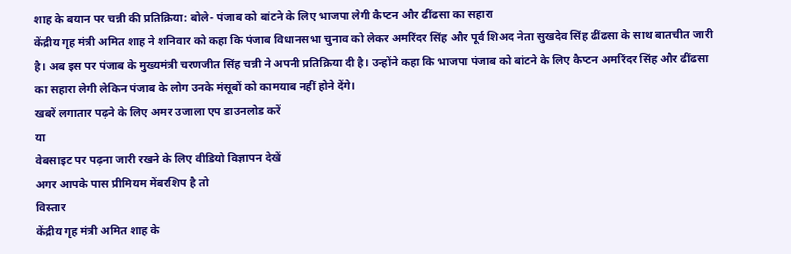शाह के बयान पर चन्नी की प्रतिक्रिया: बोले- पंजाब को बांटने के लिए भाजपा लेगी कैप्टन और ढींढसा का सहारा
केंद्रीय गृह मंत्री अमित शाह ने शनिवार को कहा कि पंजाब विधानसभा चुनाव को लेकर अमरिंदर सिंह और पूर्व शिअद नेता सुखदेव सिंह ढींढसा के साथ बातचीत जारी है। अब इस पर पंजाब के मुख्यमंत्री चरणजीत सिंह चन्नी ने अपनी प्रतिक्रिया दी है। उन्होंने कहा कि भाजपा पंजाब को बांटने के लिए कैप्टन अमरिंदर सिंह और ढींढसा का सहारा लेगी लेकिन पंजाब के लोग उनके मंसूबों को कामयाब नहीं होने देंगे।
खबरें लगातार पढ़ने के लिए अमर उजाला एप डाउनलोड करें
या
वेबसाइट पर पढ़ना जारी रखने के लिए वीडियो विज्ञापन देखें
अगर आपके पास प्रीमियम मेंबरशिप है तो
विस्तार
केंद्रीय गृह मंत्री अमित शाह के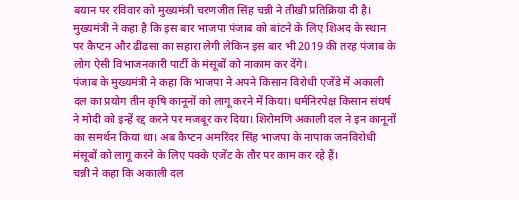बयान पर रविवार को मुख्यमंत्री चरणजीत सिंह चन्नी ने तीखी प्रतिक्रिया दी है। मुख्यमंत्री ने कहा है कि इस बार भाजपा पंजाब को बांटने के लिए शिअद के स्थान पर कैप्टन और ढींढसा का सहारा लेगी लेकिन इस बार भी 2019 की तरह पंजाब के लोग ऐसी विभाजनकारी पार्टी के मंसूबों को नाकाम कर देंगे।
पंजाब के मुख्यमंत्री ने कहा कि भाजपा ने अपने किसान विरोधी एजेंडे में अकाली दल का प्रयोग तीन कृषि कानूनों को लागू करने में किया। धर्मनिरपेक्ष किसान संघर्ष ने मोदी को इन्हें रद्द करने पर मजबूर कर दिया। शिरोमणि अकाली दल ने इन कानूनों का समर्थन किया था। अब कैप्टन अमरिंदर सिंह भाजपा के नापाक जनविरोधी मंसूबों को लागू करने के लिए पक्के एजेंट के तौर पर काम कर रहे हैं।
चन्नी ने कहा कि अकाली दल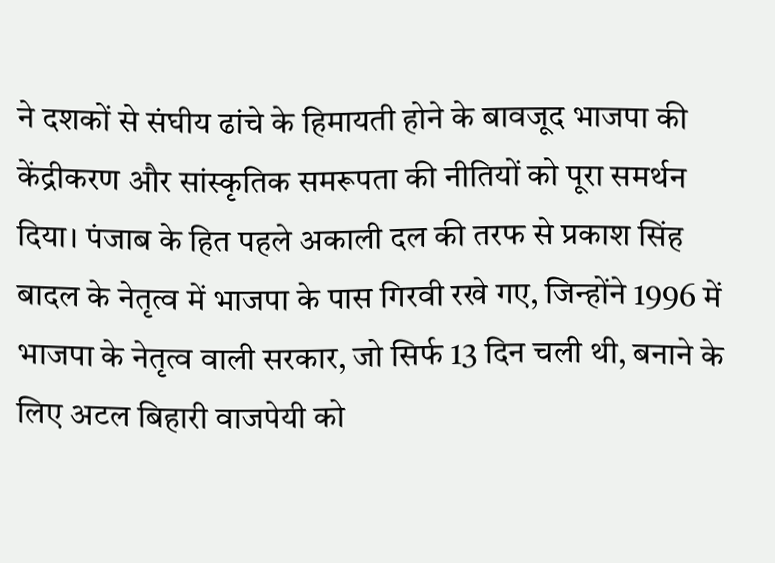ने दशकों से संघीय ढांचे के हिमायती होने के बावजूद भाजपा की केंद्रीकरण और सांस्कृतिक समरूपता की नीतियों को पूरा समर्थन दिया। पंजाब के हित पहले अकाली दल की तरफ से प्रकाश सिंह बादल के नेतृत्व में भाजपा के पास गिरवी रखे गए, जिन्होंने 1996 में भाजपा के नेतृत्व वाली सरकार, जो सिर्फ 13 दिन चली थी, बनाने के लिए अटल बिहारी वाजपेयी को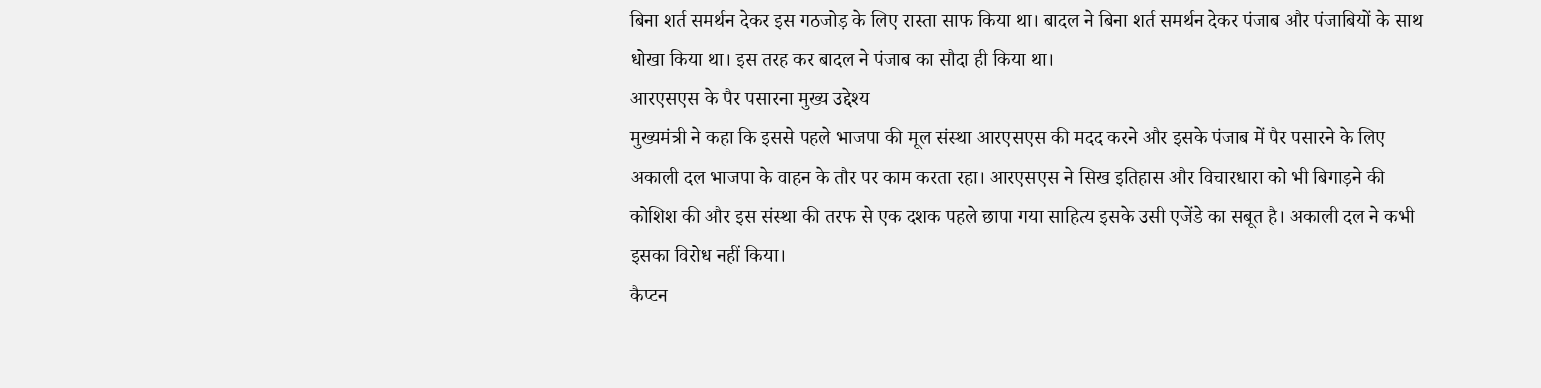बिना शर्त समर्थन देकर इस गठजोड़ के लिए रास्ता साफ किया था। बादल ने बिना शर्त समर्थन देकर पंजाब और पंजाबियों के साथ धोखा किया था। इस तरह कर बादल ने पंजाब का सौदा ही किया था।
आरएसएस के पैर पसारना मुख्य उद्देश्य
मुख्यमंत्री ने कहा कि इससे पहले भाजपा की मूल संस्था आरएसएस की मदद करने और इसके पंजाब में पैर पसारने के लिए अकाली दल भाजपा के वाहन के तौर पर काम करता रहा। आरएसएस ने सिख इतिहास और विचारधारा को भी बिगाड़ने की कोशिश की और इस संस्था की तरफ से एक दशक पहले छापा गया साहित्य इसके उसी एजेंडे का सबूत है। अकाली दल ने कभी इसका विरोध नहीं किया।
कैप्टन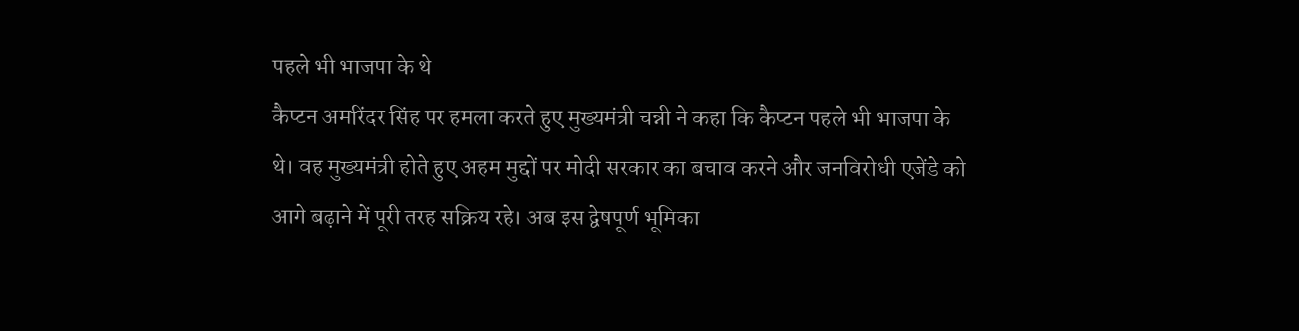पहले भी भाजपा के थे
कैप्टन अमरिंदर सिंह पर हमला करते हुए मुख्यमंत्री चन्नी ने कहा कि कैप्टन पहले भी भाजपा के थे। वह मुख्यमंत्री होते हुए अहम मुद्दों पर मोदी सरकार का बचाव करने और जनविरोधी एजेंडे को आगे बढ़ाने में पूरी तरह सक्रिय रहे। अब इस द्वेषपूर्ण भूमिका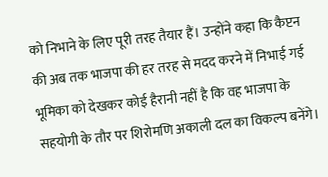को निभाने के लिए पूरी तरह तैयार हैं। उन्होंने कहा कि कैप्टन की अब तक भाजपा की हर तरह से मदद करने में निभाई गई भूमिका को देखकर कोई हैरानी नहीं है कि वह भाजपा के सहयोगी के तौर पर शिरोमणि अकाली दल का विकल्प बनेंगे।